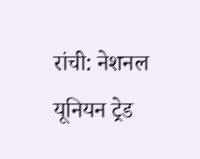रांची: नेशनल यूनियन ट्रेड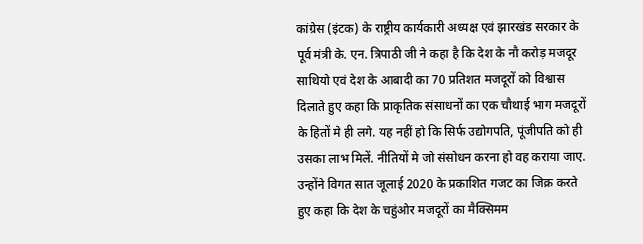कांग्रेस (इंटक) के राष्ट्रीय कार्यकारी अध्यक्ष एवं झारखंड सरकार के पूर्व मंत्री के. एन. त्रिपाठी जी ने कहा है कि देश के नौ करोड़ मजदूर साथियो एवं देश के आबादी का 70 प्रतिशत मजदूरों को विश्वास दिलाते हुए कहा कि प्राकृतिक संसाधनों का एक चौथाई भाग मजदूरों के हितों मे ही लगे. यह नहीं हो कि सिर्फ उद्योगपति, पूंजीपति को ही उसका लाभ मिलें. नीतियों मे जो संसोधन करना हो वह कराया जाए.
उन्होंने विगत सात जूलाई 2020 के प्रकाशित गजट का जिक्र करते हुए कहा कि देश के चहुंओर मजदूरों का मैक्सिमम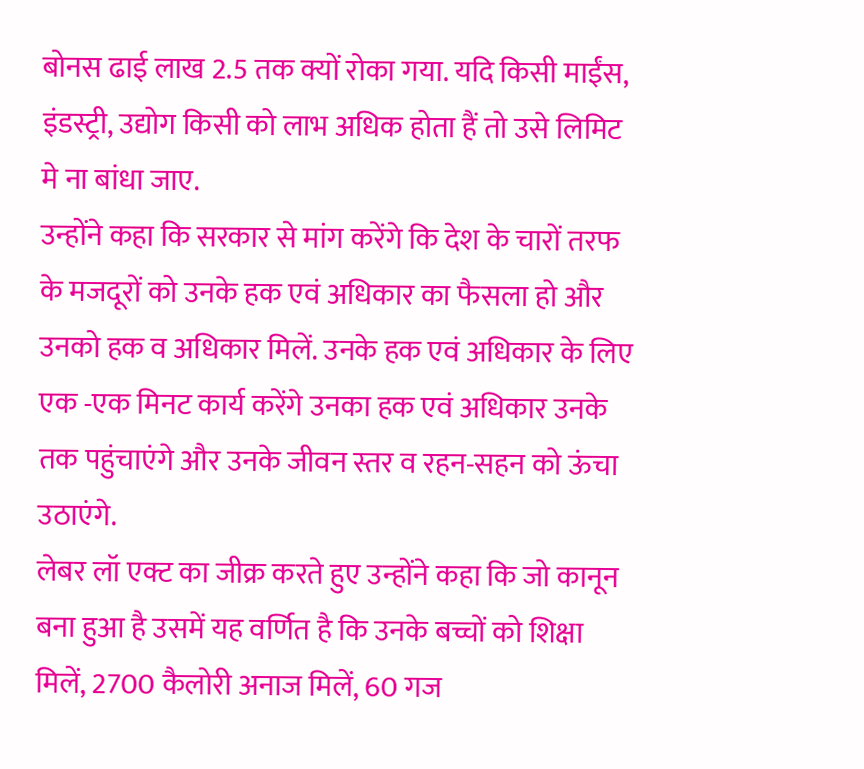बोनस ढाई लाख 2.5 तक क्यों रोका गया. यदि किसी माईंस, इंडस्ट्री, उद्योग किसी को लाभ अधिक होता हैं तो उसे लिमिट मे ना बांधा जाए.
उन्होंने कहा कि सरकार से मांग करेंगे कि देश के चारों तरफ के मजदूरों को उनके हक एवं अधिकार का फैसला हो और उनको हक व अधिकार मिलें. उनके हक एवं अधिकार के लिए एक -एक मिनट कार्य करेंगे उनका हक एवं अधिकार उनके तक पहुंचाएंगे और उनके जीवन स्तर व रहन-सहन को ऊंचा उठाएंगे.
लेबर लॉ एक्ट का जीक्र करते हुए उन्होंने कहा कि जो कानून बना हुआ है उसमें यह वर्णित है कि उनके बच्चों को शिक्षा मिलें, 2700 कैलोरी अनाज मिलें, 60 गज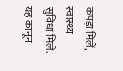कपड़ा मिलें, स्वास्थ्य सुविधा मिले. यह कानून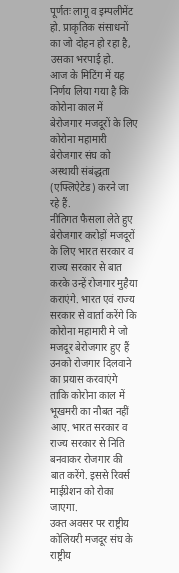पूर्णतः लागू व इम्पलीमेंट हो. प्राकृतिक संसाधनों का जो दोहन हो रहा है, उसका भरपाई हो.
आज के मिटिंग में यह निर्णय लिया गया है कि कोरोना काल में बेरोजगार मजदूरों के लिए कोरोना महामारी बेरोजगार संघ को अस्थायी संबंद्धता (एफ्लिऐटेड) करने जा रहे हैं.
नीतिगत फैसला लेते हुए बेरोजगार करोड़ों मजदूरों के लिए भारत सरकार व राज्य सरकार से बात करके उन्हें रोजगार मुहैया कराएंगे. भारत एवं राज्य सरकार से वार्ता करेंगे कि कोरोना महामारी मे जो मजदूर बेरोजगार हुए हैं उनको रोजगार दिलवाने का प्रयास करवाएंगे ताकि कोरोना काल में भूखमरी का नौबत नहीं आए. भारत सरकार व राज्य सरकार से निति बनवाकर रोजगार की बात करेंगे. इससे रिवर्स माईग्रेशन को रोका जाएगा.
उक्त अवसर पर राष्ट्रीय कोलियरी मजदूर संघ के राष्ट्रीय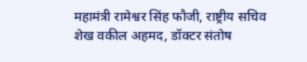महामंत्री रामेश्वर सिंह फौजी, राष्ट्रीय सचिव शेख वकील अहमद, डॉक्टर संतोष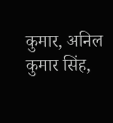कुमार, अनिल कुमार सिंह,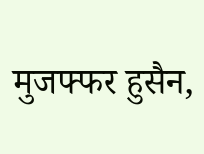मुजफ्फर हुसैन,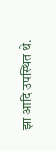झा आदि उपस्थित थे.